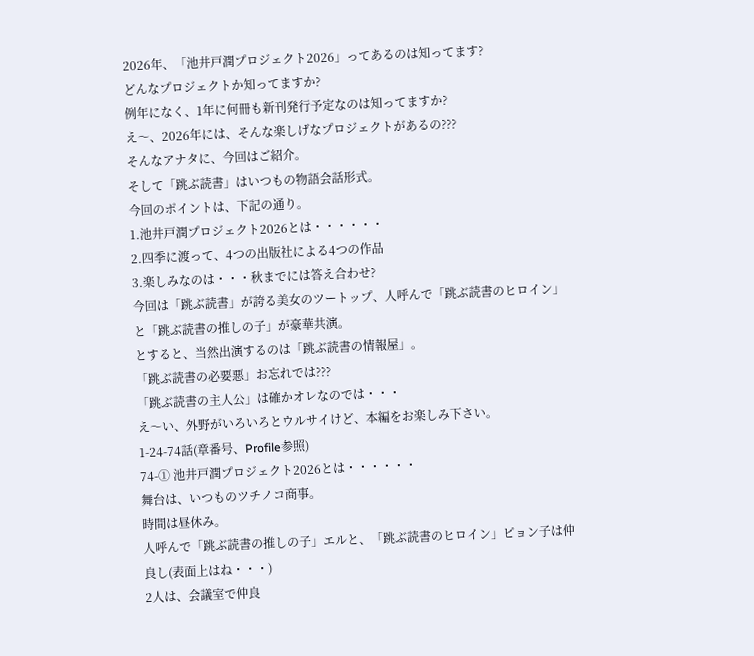2026年、「池井戸潤プロジェクト2026」ってあるのは知ってます?
どんなプロジェクトか知ってますか?
例年になく、1年に何冊も新刊発行予定なのは知ってますか?
え〜、2026年には、そんな楽しげなプロジェクトがあるの???
そんなアナタに、今回はご紹介。
そして「跳ぶ読書」はいつもの物語会話形式。
今回のポイントは、下記の通り。
1.池井戸潤プロジェクト2026とは・・・・・・
2.四季に渡って、4つの出版社による4つの作品
3.楽しみなのは・・・秋までには答え合わせ?
今回は「跳ぶ読書」が誇る美女のツートップ、人呼んで「跳ぶ読書のヒロイン」と「跳ぶ読書の推しの子」が豪華共演。
とすると、当然出演するのは「跳ぶ読書の情報屋」。
「跳ぶ読書の必要悪」お忘れでは???
「跳ぶ読書の主人公」は確かオレなのでは・・・
え〜い、外野がいろいろとウルサイけど、本編をお楽しみ下さい。
1-24-74話(章番号、Profile参照)
74-① 池井戸潤プロジェクト2026とは・・・・・・
舞台は、いつものツチノコ商事。
時間は昼休み。
人呼んで「跳ぶ読書の推しの子」エルと、「跳ぶ読書のヒロイン」ピョン子は仲良し(表面上はね・・・)
2人は、会議室で仲良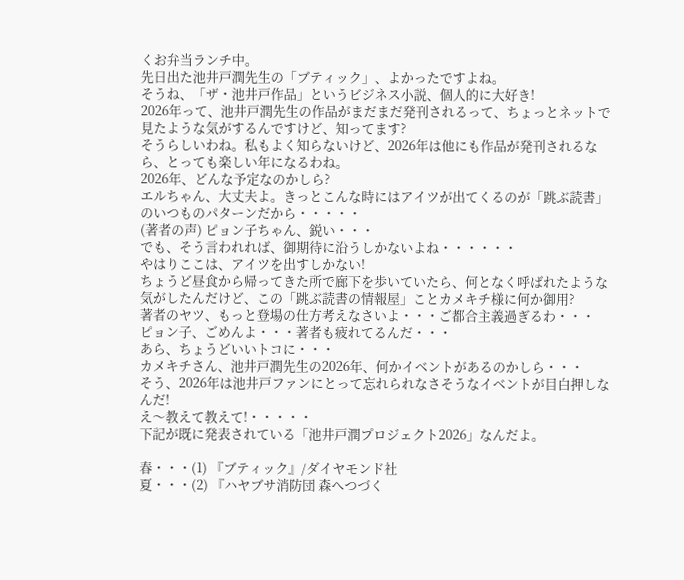くお弁当ランチ中。
先日出た池井戸潤先生の「ブティック」、よかったですよね。
そうね、「ザ・池井戸作品」というビジネス小説、個人的に大好き!
2026年って、池井戸潤先生の作品がまだまだ発刊されるって、ちょっとネットで見たような気がするんですけど、知ってます?
そうらしいわね。私もよく知らないけど、2026年は他にも作品が発刊されるなら、とっても楽しい年になるわね。
2026年、どんな予定なのかしら?
エルちゃん、大丈夫よ。きっとこんな時にはアイツが出てくるのが「跳ぶ読書」のいつものパターンだから・・・・・
(著者の声) ピョン子ちゃん、鋭い・・・
でも、そう言われれば、御期待に沿うしかないよね・・・・・・
やはりここは、アイツを出すしかない!
ちょうど昼食から帰ってきた所で廊下を歩いていたら、何となく呼ばれたような気がしたんだけど、この「跳ぶ読書の情報屋」ことカメキチ様に何か御用?
著者のヤツ、もっと登場の仕方考えなさいよ・・・ご都合主義過ぎるわ・・・
ピョン子、ごめんよ・・・著者も疲れてるんだ・・・
あら、ちょうどいいトコに・・・
カメキチさん、池井戸潤先生の2026年、何かイベントがあるのかしら・・・
そう、2026年は池井戸ファンにとって忘れられなさそうなイベントが目白押しなんだ!
え〜教えて教えて!・・・・・
下記が既に発表されている「池井戸潤プロジェクト2026」なんだよ。

春・・・(1) 『ブティック』/ダイヤモンド社
夏・・・(2) 『ハヤブサ消防団 森へつづく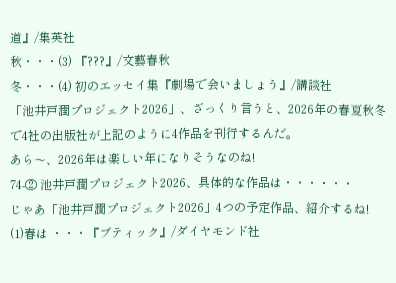道』/集英社
秋・・・(3) 『???』/文藝春秋
冬・・・(4) 初のエッセイ集『劇場で会いましょう』/講談社
「池井戸潤プロジェクト2026」、ざっくり言うと、2026年の春夏秋冬で4社の出版社が上記のように4作品を刊行するんだ。
あら〜、2026年は楽しい年になりそうなのね!
74-② 池井戸潤プロジェクト2026、具体的な作品は・・・・・・
じゃあ「池井戸潤プロジェクト2026」4つの予定作品、紹介するね!
(1)春は ・・・『ブティック』/ダイヤモンド社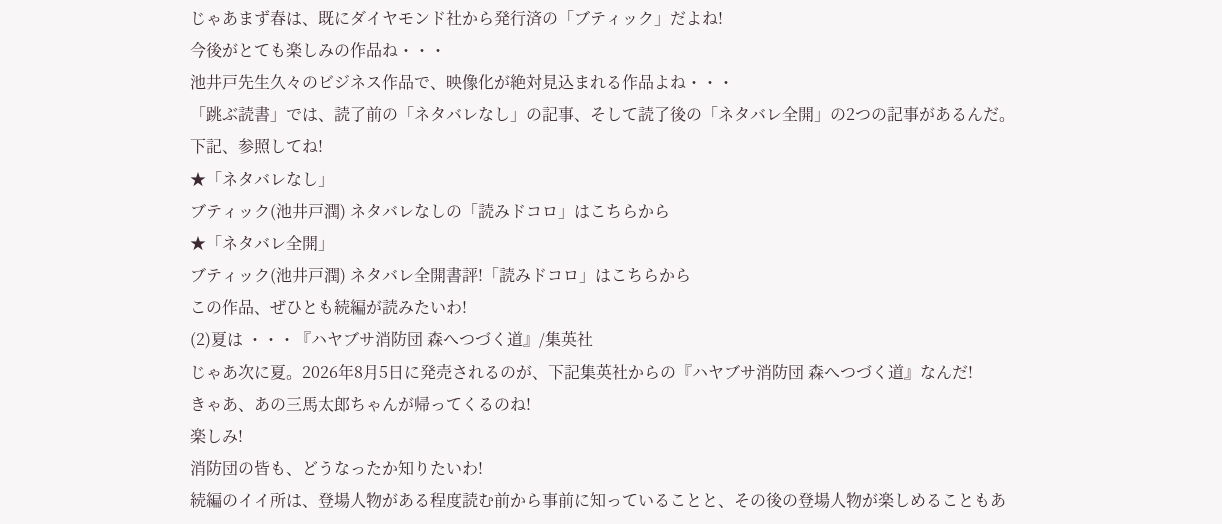じゃあまず春は、既にダイヤモンド社から発行済の「ブティック」だよね!
今後がとても楽しみの作品ね・・・
池井戸先生久々のビジネス作品で、映像化が絶対見込まれる作品よね・・・
「跳ぶ読書」では、読了前の「ネタバレなし」の記事、そして読了後の「ネタバレ全開」の2つの記事があるんだ。
下記、参照してね!
★「ネタバレなし」
ブティック(池井戸潤) ネタバレなしの「読みドコロ」はこちらから
★「ネタバレ全開」
ブティック(池井戸潤) ネタバレ全開書評!「読みドコロ」はこちらから
この作品、ぜひとも続編が読みたいわ!
(2)夏は ・・・『ハヤブサ消防団 森へつづく道』/集英社
じゃあ次に夏。2026年8月5日に発売されるのが、下記集英社からの『ハヤブサ消防団 森へつづく道』なんだ!
きゃあ、あの三馬太郎ちゃんが帰ってくるのね!
楽しみ!
消防団の皆も、どうなったか知りたいわ!
続編のイイ所は、登場人物がある程度読む前から事前に知っていることと、その後の登場人物が楽しめることもあ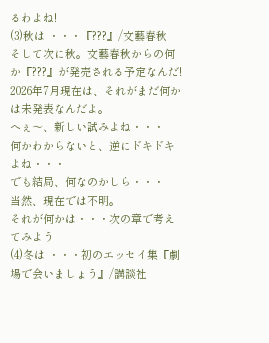るわよね!
(3)秋は ・・・『???』/文藝春秋
そして次に秋。文藝春秋からの何か『???』が発売される予定なんだ!
2026年7月現在は、それがまだ何かは未発表なんだよ。
へぇ〜、新しい試みよね・・・
何かわからないと、逆にドキドキよね・・・
でも結局、何なのかしら・・・
当然、現在では不明。
それが何かは・・・次の章で考えてみよう
(4)冬は ・・・初のエッセイ集『劇場で会いましょう』/講談社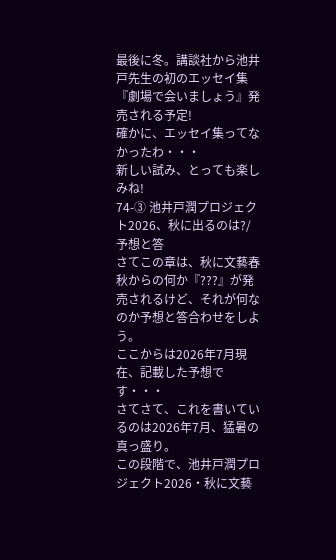最後に冬。講談社から池井戸先生の初のエッセイ集『劇場で会いましょう』発売される予定!
確かに、エッセイ集ってなかったわ・・・
新しい試み、とっても楽しみね!
74-③ 池井戸潤プロジェクト2026、秋に出るのは?/予想と答
さてこの章は、秋に文藝春秋からの何か『???』が発売されるけど、それが何なのか予想と答合わせをしよう。
ここからは2026年7月現在、記載した予想です・・・
さてさて、これを書いているのは2026年7月、猛暑の真っ盛り。
この段階で、池井戸潤プロジェクト2026・秋に文藝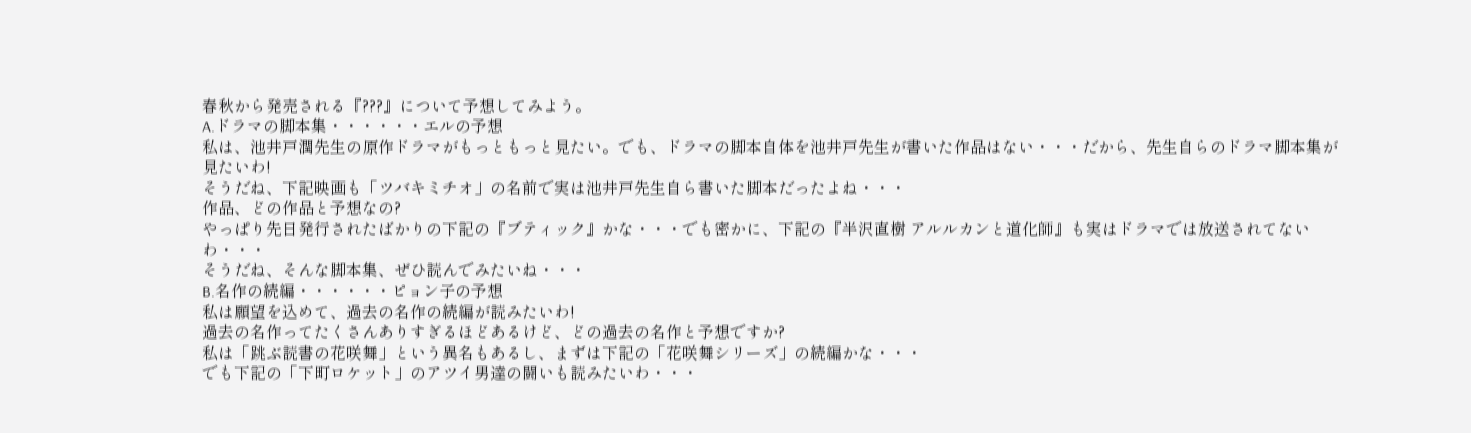春秋から発売される『???』について予想してみよう。
A.ドラマの脚本集・・・・・・エルの予想
私は、池井戸潤先生の原作ドラマがもっともっと見たい。でも、ドラマの脚本自体を池井戸先生が書いた作品はない・・・だから、先生自らのドラマ脚本集が見たいわ!
そうだね、下記映画も「ツバキミチオ」の名前で実は池井戸先生自ら書いた脚本だったよね・・・
作品、どの作品と予想なの?
やっぱり先日発行されたばかりの下記の『ブティック』かな・・・でも密かに、下記の『半沢直樹 アルルカンと道化師』も実はドラマでは放送されてないわ・・・
そうだね、そんな脚本集、ぜひ読んでみたいね・・・
B.名作の続編・・・・・・ピョン子の予想
私は願望を込めて、過去の名作の続編が読みたいわ!
過去の名作ってたくさんありすぎるほどあるけど、どの過去の名作と予想ですか?
私は「跳ぶ読書の花咲舞」という異名もあるし、まずは下記の「花咲舞シリーズ」の続編かな・・・
でも下記の「下町ロケット」のアツイ男達の闘いも読みたいわ・・・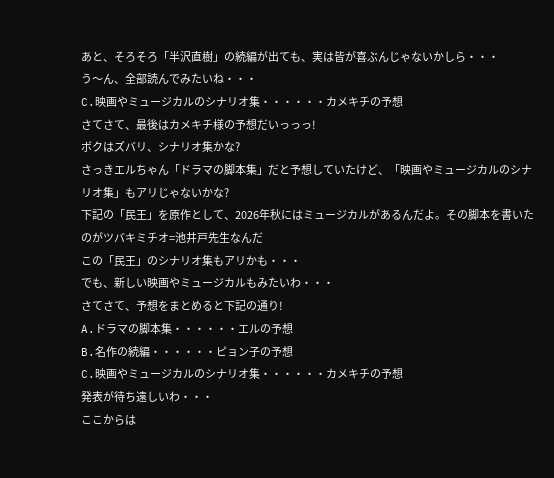あと、そろそろ「半沢直樹」の続編が出ても、実は皆が喜ぶんじゃないかしら・・・
う〜ん、全部読んでみたいね・・・
C.映画やミュージカルのシナリオ集・・・・・・カメキチの予想
さてさて、最後はカメキチ様の予想だいっっっ!
ボクはズバリ、シナリオ集かな?
さっきエルちゃん「ドラマの脚本集」だと予想していたけど、「映画やミュージカルのシナリオ集」もアリじゃないかな?
下記の「民王」を原作として、2026年秋にはミュージカルがあるんだよ。その脚本を書いたのがツバキミチオ=池井戸先生なんだ
この「民王」のシナリオ集もアリかも・・・
でも、新しい映画やミュージカルもみたいわ・・・
さてさて、予想をまとめると下記の通り!
A.ドラマの脚本集・・・・・・エルの予想
B.名作の続編・・・・・・ピョン子の予想
C.映画やミュージカルのシナリオ集・・・・・・カメキチの予想
発表が待ち遠しいわ・・・
ここからは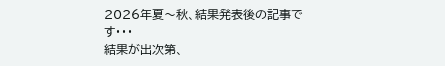2026年夏〜秋、結果発表後の記事です・・・
結果が出次第、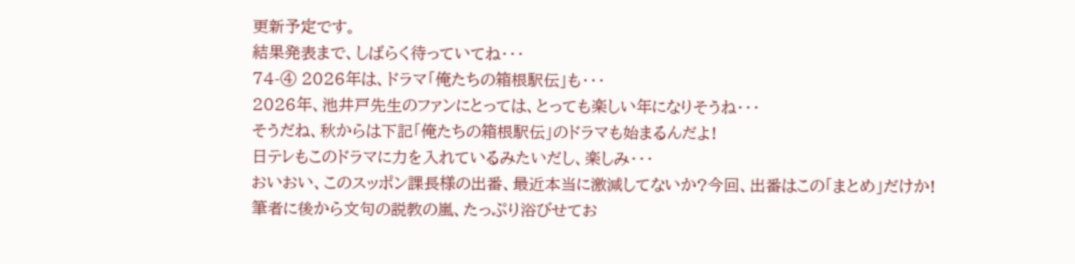更新予定です。
結果発表まで、しばらく待っていてね・・・
74-④ 2026年は、ドラマ「俺たちの箱根駅伝」も・・・
2026年、池井戸先生のファンにとっては、とっても楽しい年になりそうね・・・
そうだね、秋からは下記「俺たちの箱根駅伝」のドラマも始まるんだよ!
日テレもこのドラマに力を入れているみたいだし、楽しみ・・・
おいおい、このスッポン課長様の出番、最近本当に激減してないか?今回、出番はこの「まとめ」だけか!
筆者に後から文句の説教の嵐、たっぷり浴びせてお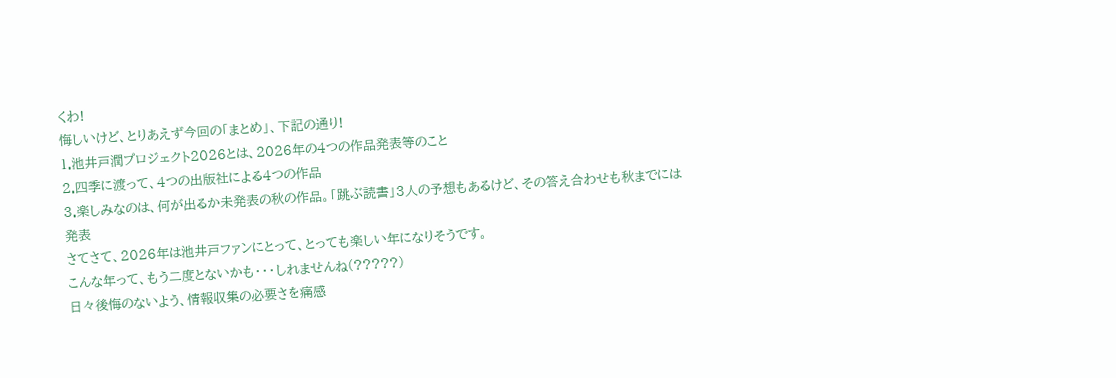くわ!
悔しいけど、とりあえず今回の「まとめ」、下記の通り!
1.池井戸潤プロジェクト2026とは、2026年の4つの作品発表等のこと
2.四季に渡って、4つの出版社による4つの作品
3.楽しみなのは、何が出るか未発表の秋の作品。「跳ぶ読書」3人の予想もあるけど、その答え合わせも秋までには発表
さてさて、2026年は池井戸ファンにとって、とっても楽しい年になりそうです。
こんな年って、もう二度とないかも・・・しれませんね(?????)
日々後悔のないよう、情報収集の必要さを痛感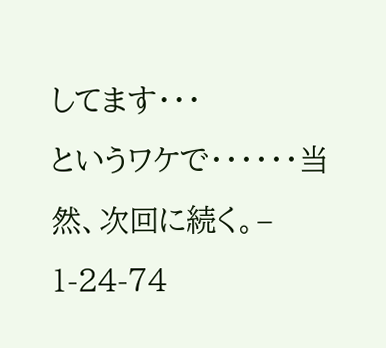してます・・・
というワケで・・・・・・当然、次回に続く。–
1-24-74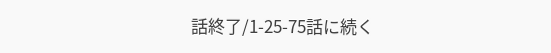話終了/1-25-75話に続く